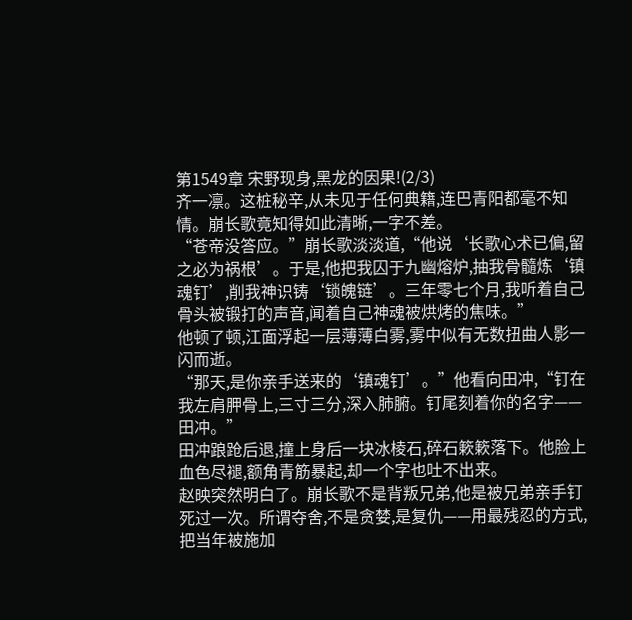第1549章 宋野现身,黑龙的因果!(2/3)
齐一凛。这桩秘辛,从未见于任何典籍,连巴青阳都毫不知情。崩长歌竟知得如此清晰,一字不差。
“苍帝没答应。”崩长歌淡淡道,“他说‘长歌心术已偏,留之必为祸根’。于是,他把我囚于九幽熔炉,抽我骨髓炼‘镇魂钉’,削我神识铸‘锁魄链’。三年零七个月,我听着自己骨头被锻打的声音,闻着自己神魂被烘烤的焦味。”
他顿了顿,江面浮起一层薄薄白雾,雾中似有无数扭曲人影一闪而逝。
“那天,是你亲手送来的‘镇魂钉’。”他看向田冲,“钉在我左肩胛骨上,三寸三分,深入肺腑。钉尾刻着你的名字——田冲。”
田冲踉跄后退,撞上身后一块冰棱石,碎石簌簌落下。他脸上血色尽褪,额角青筋暴起,却一个字也吐不出来。
赵映突然明白了。崩长歌不是背叛兄弟,他是被兄弟亲手钉死过一次。所谓夺舍,不是贪婪,是复仇——用最残忍的方式,把当年被施加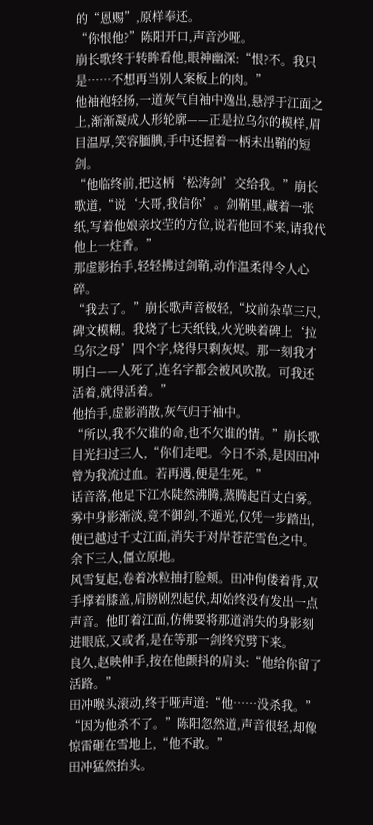的“恩赐”,原样奉还。
“你恨他?”陈阳开口,声音沙哑。
崩长歌终于转眸看他,眼神幽深:“恨?不。我只是……不想再当别人案板上的肉。”
他袖袍轻扬,一道灰气自袖中逸出,悬浮于江面之上,渐渐凝成人形轮廓——正是拉乌尔的模样,眉目温厚,笑容腼腆,手中还握着一柄未出鞘的短剑。
“他临终前,把这柄‘松涛剑’交给我。”崩长歌道,“说‘大哥,我信你’。剑鞘里,藏着一张纸,写着他娘亲坟茔的方位,说若他回不来,请我代他上一炷香。”
那虚影抬手,轻轻拂过剑鞘,动作温柔得令人心碎。
“我去了。”崩长歌声音极轻,“坟前杂草三尺,碑文模糊。我烧了七天纸钱,火光映着碑上‘拉乌尔之母’四个字,烧得只剩灰烬。那一刻我才明白——人死了,连名字都会被风吹散。可我还活着,就得活着。”
他抬手,虚影消散,灰气归于袖中。
“所以,我不欠谁的命,也不欠谁的情。”崩长歌目光扫过三人,“你们走吧。今日不杀,是因田冲曾为我流过血。若再遇,便是生死。”
话音落,他足下江水陡然沸腾,蒸腾起百丈白雾。雾中身影渐淡,竟不御剑,不遁光,仅凭一步踏出,便已越过千丈江面,消失于对岸苍茫雪色之中。
余下三人,僵立原地。
风雪复起,卷着冰粒抽打脸颊。田冲佝偻着背,双手撑着膝盖,肩膀剧烈起伏,却始终没有发出一点声音。他盯着江面,仿佛要将那道消失的身影刻进眼底,又或者,是在等那一剑终究劈下来。
良久,赵映伸手,按在他颤抖的肩头:“他给你留了活路。”
田冲喉头滚动,终于哑声道:“他……没杀我。”
“因为他杀不了。”陈阳忽然道,声音很轻,却像惊雷砸在雪地上,“他不敢。”
田冲猛然抬头。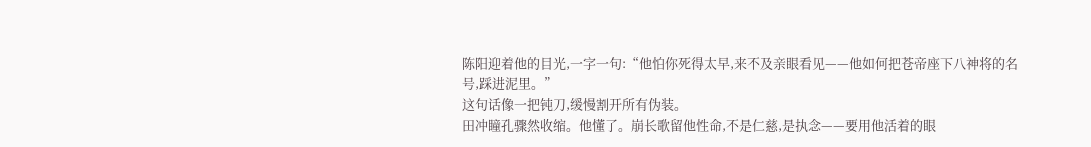陈阳迎着他的目光,一字一句:“他怕你死得太早,来不及亲眼看见——他如何把苍帝座下八神将的名号,踩进泥里。”
这句话像一把钝刀,缓慢割开所有伪装。
田冲瞳孔骤然收缩。他懂了。崩长歌留他性命,不是仁慈,是执念——要用他活着的眼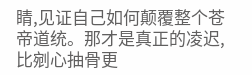睛,见证自己如何颠覆整个苍帝道统。那才是真正的凌迟,比剜心抽骨更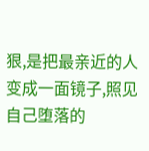狠,是把最亲近的人变成一面镜子,照见自己堕落的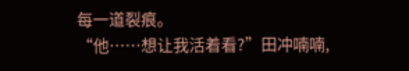每一道裂痕。
“他……想让我活着看?”田冲喃喃,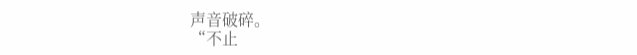声音破碎。
“不止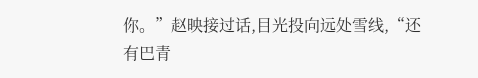你。”赵映接过话,目光投向远处雪线,“还有巴青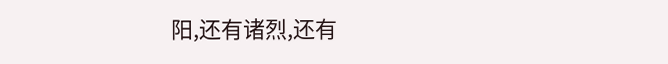阳,还有诸烈,还有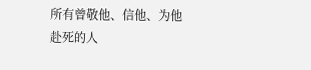所有曾敬他、信他、为他赴死的人